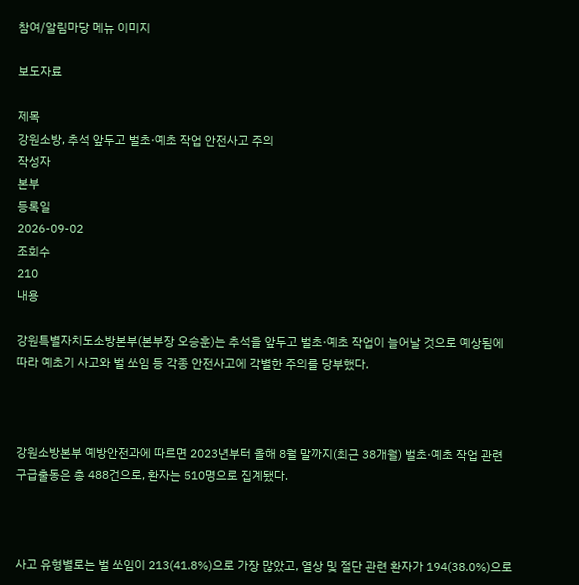참여/알림마당 메뉴 이미지

보도자료

제목
강원소방, 추석 앞두고 벌초·예초 작업 안전사고 주의
작성자
본부
등록일
2026-09-02
조회수
210
내용

강원특별자치도소방본부(본부장 오승훈)는 추석을 앞두고 벌초·예초 작업이 늘어날 것으로 예상됨에 따라 예초기 사고와 벌 쏘임 등 각종 안전사고에 각별한 주의를 당부했다.



강원소방본부 예방안전과에 따르면 2023년부터 올해 8월 말까지(최근 38개월) 벌초·예초 작업 관련 구급출동은 총 488건으로, 환자는 510명으로 집계됐다.



사고 유형별로는 벌 쏘임이 213(41.8%)으로 가장 많았고, 열상 및 절단 관련 환자가 194(38.0%)으로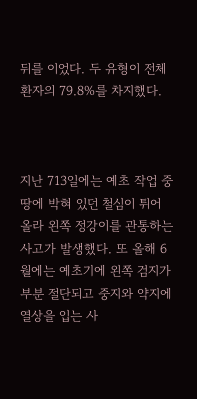뒤를 이었다. 두 유형이 전체 환자의 79.8%를 차지했다.



지난 713일에는 예초 작업 중 땅에 박혀 있던 철심이 튀어 올라 왼쪽 정강이를 관통하는 사고가 발생했다. 또 올해 6월에는 예초기에 왼쪽 검지가 부분 절단되고 중지와 약지에 열상을 입는 사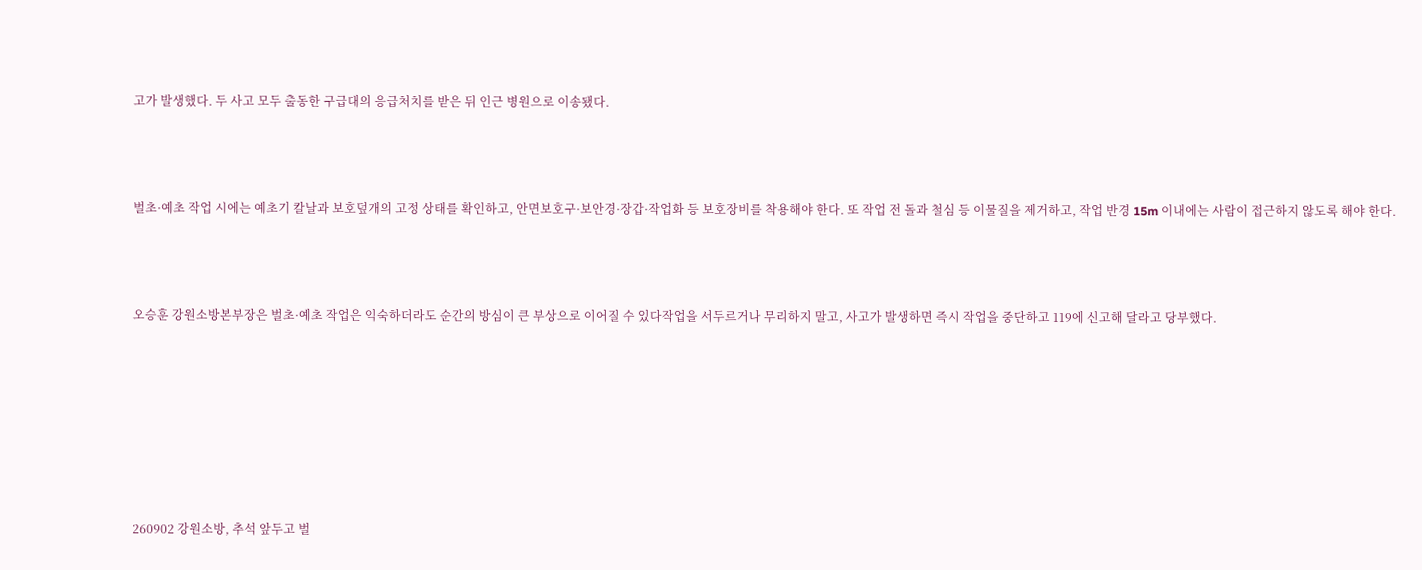고가 발생했다. 두 사고 모두 출동한 구급대의 응급처치를 받은 뒤 인근 병원으로 이송됐다.



벌초·예초 작업 시에는 예초기 칼날과 보호덮개의 고정 상태를 확인하고, 안면보호구·보안경·장갑·작업화 등 보호장비를 착용해야 한다. 또 작업 전 돌과 철심 등 이물질을 제거하고, 작업 반경 15m 이내에는 사람이 접근하지 않도록 해야 한다.



오승훈 강원소방본부장은 벌초·예초 작업은 익숙하더라도 순간의 방심이 큰 부상으로 이어질 수 있다작업을 서두르거나 무리하지 말고, 사고가 발생하면 즉시 작업을 중단하고 119에 신고해 달라고 당부했다.







260902 강원소방, 추석 앞두고 벌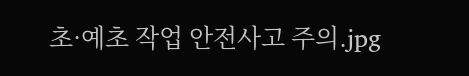초·예초 작업 안전사고 주의.jpg